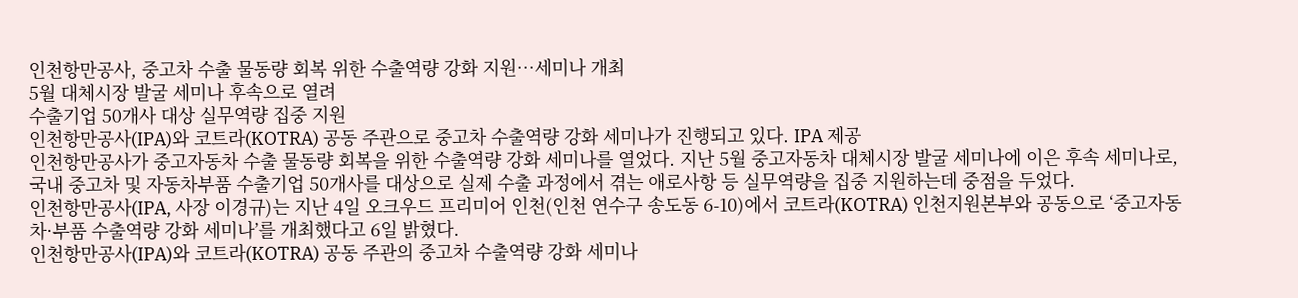인천항만공사, 중고차 수출 물동량 회복 위한 수출역량 강화 지원…세미나 개최
5월 대체시장 발굴 세미나 후속으로 열려
수출기업 50개사 대상 실무역량 집중 지원
인천항만공사(IPA)와 코트라(KOTRA) 공동 주관으로 중고차 수출역량 강화 세미나가 진행되고 있다. IPA 제공
인천항만공사가 중고자동차 수출 물동량 회복을 위한 수출역량 강화 세미나를 열었다. 지난 5월 중고자동차 대체시장 발굴 세미나에 이은 후속 세미나로, 국내 중고차 및 자동차부품 수출기업 50개사를 대상으로 실제 수출 과정에서 겪는 애로사항 등 실무역량을 집중 지원하는데 중점을 두었다.
인천항만공사(IPA, 사장 이경규)는 지난 4일 오크우드 프리미어 인천(인천 연수구 송도동 6-10)에서 코트라(KOTRA) 인천지원본부와 공동으로 ‘중고자동차·부품 수출역량 강화 세미나’를 개최했다고 6일 밝혔다.
인천항만공사(IPA)와 코트라(KOTRA) 공동 주관의 중고차 수출역량 강화 세미나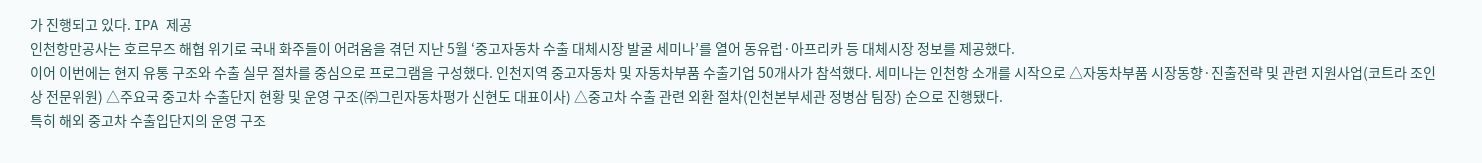가 진행되고 있다. IPA 제공
인천항만공사는 호르무즈 해협 위기로 국내 화주들이 어려움을 겪던 지난 5월 ‘중고자동차 수출 대체시장 발굴 세미나’를 열어 동유럽·아프리카 등 대체시장 정보를 제공했다.
이어 이번에는 현지 유통 구조와 수출 실무 절차를 중심으로 프로그램을 구성했다. 인천지역 중고자동차 및 자동차부품 수출기업 50개사가 참석했다. 세미나는 인천항 소개를 시작으로 △자동차부품 시장동향·진출전략 및 관련 지원사업(코트라 조인상 전문위원) △주요국 중고차 수출단지 현황 및 운영 구조(㈜그린자동차평가 신현도 대표이사) △중고차 수출 관련 외환 절차(인천본부세관 정병삼 팀장) 순으로 진행됐다.
특히 해외 중고차 수출입단지의 운영 구조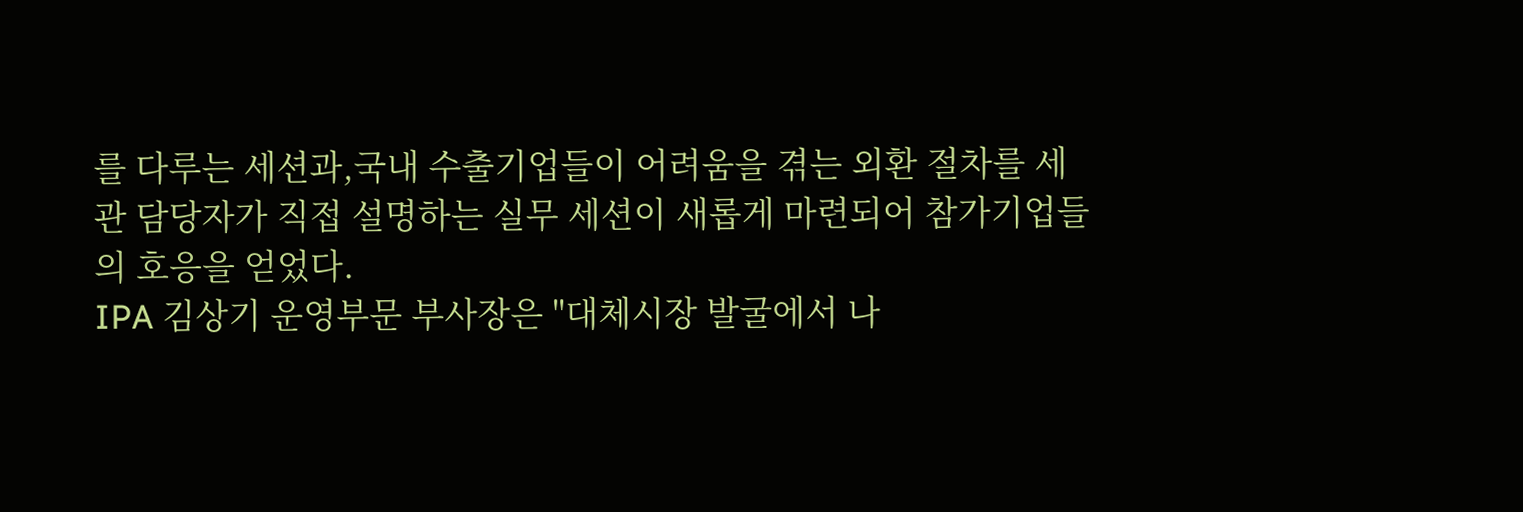를 다루는 세션과,국내 수출기업들이 어려움을 겪는 외환 절차를 세관 담당자가 직접 설명하는 실무 세션이 새롭게 마련되어 참가기업들의 호응을 얻었다.
IPA 김상기 운영부문 부사장은 "대체시장 발굴에서 나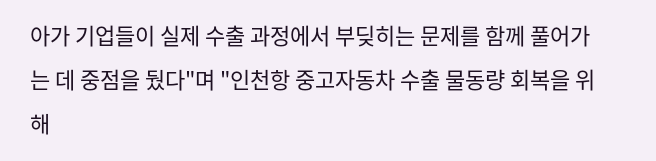아가 기업들이 실제 수출 과정에서 부딪히는 문제를 함께 풀어가는 데 중점을 뒀다"며 "인천항 중고자동차 수출 물동량 회복을 위해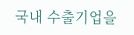국내 수출기업을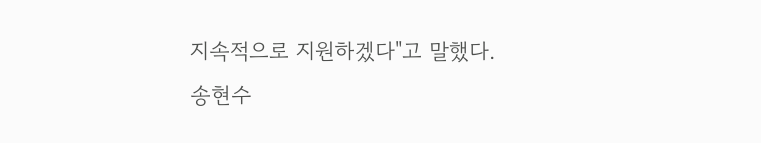지속적으로 지원하겠다"고 말했다.
송현수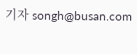기자 songh@busan.com